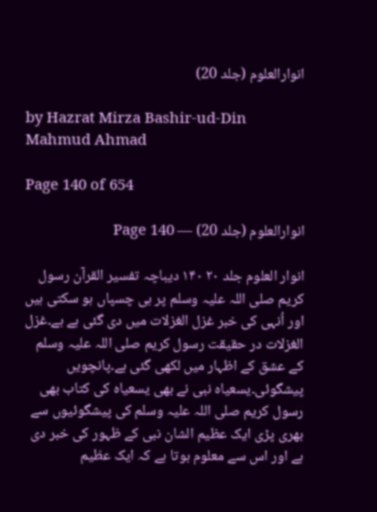انوارالعلوم (جلد 20)

by Hazrat Mirza Bashir-ud-Din Mahmud Ahmad

Page 140 of 654

انوارالعلوم (جلد 20) — Page 140

انوار العلوم جلد ۲۰ ۱۴۰ دیباچہ تفسیر القرآن رسول کریم صلی اللہ علیہ وسلم پر ہی چسپاں ہو سکتی ہیں اور اُنہی کی خبر غزل الغزلات میں دی گئی ہے ہے۔غزل الغزلات در حقیقت رسول کریم صلی اللہ علیہ وسلم کے عشق کے اظہار میں لکھی گئی ہے۔پانچویں پیشگوئی۔یسعیاہ نبی نے بھی یسعیاہ کی کتاب بھی رسول کریم صلی اللہ علیہ وسلم کی پیشگوئیوں سے بھری پڑی ایک عظیم الشان نبی کے ظہور کی خبر دی ہے اور اس سے معلوم ہوتا ہے کہ ایک عظیم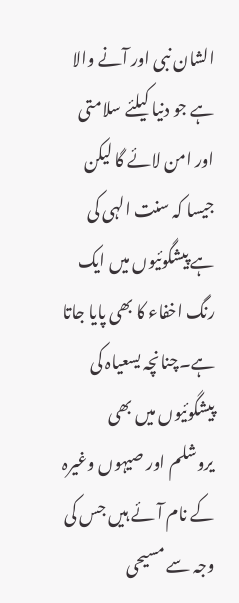الشان نبی اور آنے والا ہے جو دنیا کیلئے سلامتی اور امن لائے گا لیکن جیسا کہ سنت الہی کی ہے پیشگوئیوں میں ایک رنگ اخفاء کا بھی پایا جاتا ہے۔چنانچہ یسعیاہ کی پیشگوئیوں میں بھی یروشلم اور صیہوں وغیرہ کے نام آئے ہیں جس کی وجہ سے مسیحی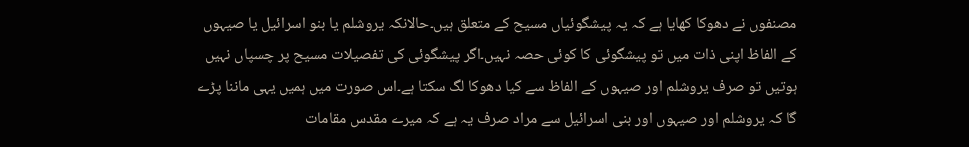مصنفوں نے دھوکا کھایا ہے کہ یہ پیشگوئیاں مسیح کے متعلق ہیں۔حالانکہ یروشلم یا بنو اسرائیل یا صیہوں کے الفاظ اپنی ذات میں تو پیشگوئی کا کوئی حصہ نہیں۔اگر پیشگوئی کی تفصیلات مسیح پر چسپاں نہیں ہوتیں تو صرف یروشلم اور صیہوں کے الفاظ سے کیا دھوکا لگ سکتا ہے۔اس صورت میں ہمیں یہی ماننا پڑے گا کہ یروشلم اور صیہوں اور بنی اسرائیل سے مراد صرف یہ ہے کہ میرے مقدس مقامات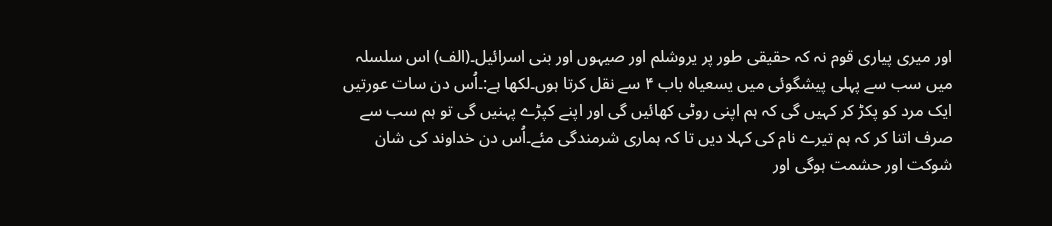اور میری پیاری قوم نہ کہ حقیقی طور پر یروشلم اور صیہوں اور بنی اسرائیل۔(الف) اس سلسلہ میں سب سے پہلی پیشگوئی میں یسعیاہ باب ۴ سے نقل کرتا ہوں۔لکھا ہے:۔اُس دن سات عورتیں ایک مرد کو پکڑ کر کہیں گی کہ ہم اپنی روٹی کھائیں گی اور اپنے کپڑے پہنیں گی تو ہم سب سے صرف اتنا کر کہ ہم تیرے نام کی کہلا دیں تا کہ ہماری شرمندگی مئے۔اُس دن خداوند کی شان شوکت اور حشمت ہوگی اور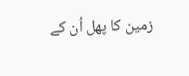زمین کا پھل اُن کے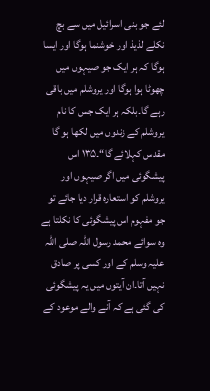لئے جو بنی اسرائیل میں سے بچ نکلے لذیذ اور خوشنما ہوگا اور ایسا ہوگا کہ ہر ایک جو صیہوں میں چھوٹا ہوا ہوگا اور یروشلم میں باقی رہے گا۔بلکہ ہر ایک جس کا نام یروشلم کے زندوں میں لکھا ہو گا مقدس کہلائے گا“۔۱۳۵ اس پیشگوئی میں اگر صیہوں اور یروشلم کو استعارہ قرار دیا جائے تو جو مفہوم اس پیشگوئی کا نکلتا ہے وہ سوائے محمد رسول اللہ صلی اللہ علیہ وسلم کے اور کسی پر صادق نہیں آتا۔ان آیتوں میں یہ پیشگوئی کی گئی ہے کہ آنے والے موعود کے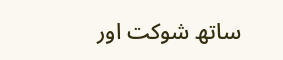ساتھ شوکت اور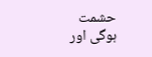حشمت ہوگی اور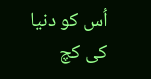اُس کو دنیا کی کچ